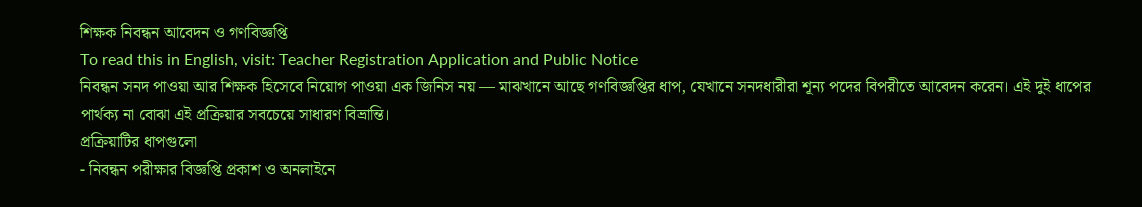শিক্ষক নিবন্ধন আবেদন ও গণবিজ্ঞপ্তি
To read this in English, visit: Teacher Registration Application and Public Notice
নিবন্ধন সনদ পাওয়া আর শিক্ষক হিসেবে নিয়োগ পাওয়া এক জিনিস নয় — মাঝখানে আছে গণবিজ্ঞপ্তির ধাপ, যেখানে সনদধারীরা শূন্য পদের বিপরীতে আবেদন করেন। এই দুই ধাপের পার্থক্য না বোঝা এই প্রক্রিয়ার সবচেয়ে সাধারণ বিভ্রান্তি।
প্রক্রিয়াটির ধাপগুলো
- নিবন্ধন পরীক্ষার বিজ্ঞপ্তি প্রকাশ ও অনলাইনে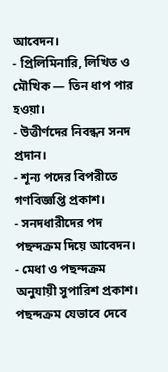আবেদন।
- প্রিলিমিনারি, লিখিত ও মৌখিক — তিন ধাপ পার হওয়া।
- উত্তীর্ণদের নিবন্ধন সনদ প্রদান।
- শূন্য পদের বিপরীতে গণবিজ্ঞপ্তি প্রকাশ।
- সনদধারীদের পদ পছন্দক্রম দিয়ে আবেদন।
- মেধা ও পছন্দক্রম অনুযায়ী সুপারিশ প্রকাশ।
পছন্দক্রম যেভাবে দেবে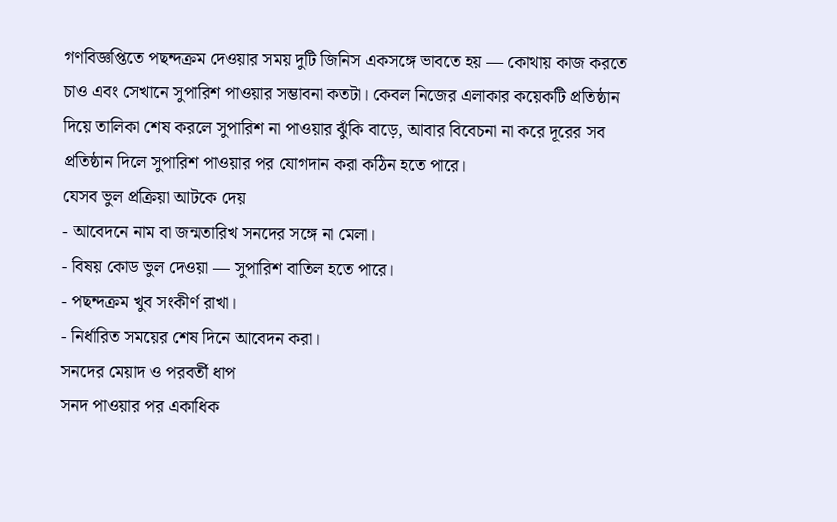গণবিজ্ঞপ্তিতে পছন্দক্রম দেওয়ার সময় দুটি জিনিস একসঙ্গে ভাবতে হয় — কোথায় কাজ করতে চাও এবং সেখানে সুপারিশ পাওয়ার সম্ভাবনা কতটা। কেবল নিজের এলাকার কয়েকটি প্রতিষ্ঠান দিয়ে তালিকা শেষ করলে সুপারিশ না পাওয়ার ঝুঁকি বাড়ে, আবার বিবেচনা না করে দূরের সব প্রতিষ্ঠান দিলে সুপারিশ পাওয়ার পর যোগদান করা কঠিন হতে পারে।
যেসব ভুল প্রক্রিয়া আটকে দেয়
- আবেদনে নাম বা জন্মতারিখ সনদের সঙ্গে না মেলা।
- বিষয় কোড ভুল দেওয়া — সুপারিশ বাতিল হতে পারে।
- পছন্দক্রম খুব সংকীর্ণ রাখা।
- নির্ধারিত সময়ের শেষ দিনে আবেদন করা।
সনদের মেয়াদ ও পরবর্তী ধাপ
সনদ পাওয়ার পর একাধিক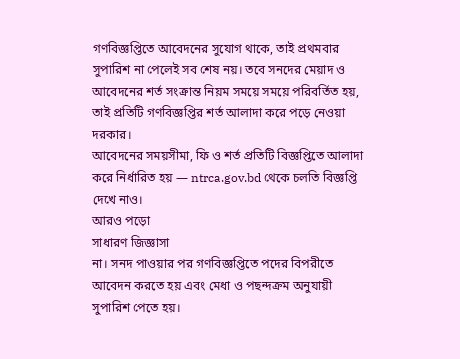গণবিজ্ঞপ্তিতে আবেদনের সুযোগ থাকে, তাই প্রথমবার সুপারিশ না পেলেই সব শেষ নয়। তবে সনদের মেয়াদ ও আবেদনের শর্ত সংক্রান্ত নিয়ম সময়ে সময়ে পরিবর্তিত হয়, তাই প্রতিটি গণবিজ্ঞপ্তির শর্ত আলাদা করে পড়ে নেওয়া দরকার।
আবেদনের সময়সীমা, ফি ও শর্ত প্রতিটি বিজ্ঞপ্তিতে আলাদা করে নির্ধারিত হয় — ntrca.gov.bd থেকে চলতি বিজ্ঞপ্তি দেখে নাও।
আরও পড়ো
সাধারণ জিজ্ঞাসা
না। সনদ পাওয়ার পর গণবিজ্ঞপ্তিতে পদের বিপরীতে আবেদন করতে হয় এবং মেধা ও পছন্দক্রম অনুযায়ী সুপারিশ পেতে হয়।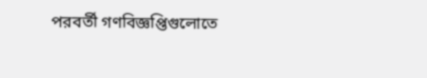পরবর্তী গণবিজ্ঞপ্তিগুলোতে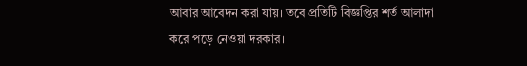আবার আবেদন করা যায়। তবে প্রতিটি বিজ্ঞপ্তির শর্ত আলাদা করে পড়ে নেওয়া দরকার।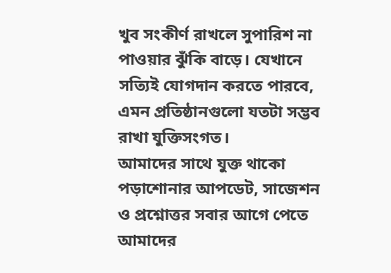খুব সংকীর্ণ রাখলে সুপারিশ না পাওয়ার ঝুঁকি বাড়ে। যেখানে সত্যিই যোগদান করতে পারবে, এমন প্রতিষ্ঠানগুলো যতটা সম্ভব রাখা যুক্তিসংগত।
আমাদের সাথে যুক্ত থাকো
পড়াশোনার আপডেট, সাজেশন ও প্রশ্নোত্তর সবার আগে পেতে আমাদের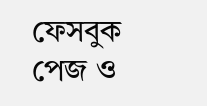ফেসবুক পেজ ও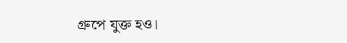গ্রুপে যুক্ত হও।